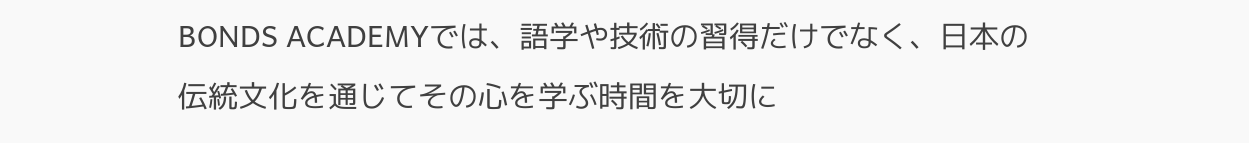BONDS ACADEMYでは、語学や技術の習得だけでなく、日本の伝統文化を通じてその心を学ぶ時間を大切に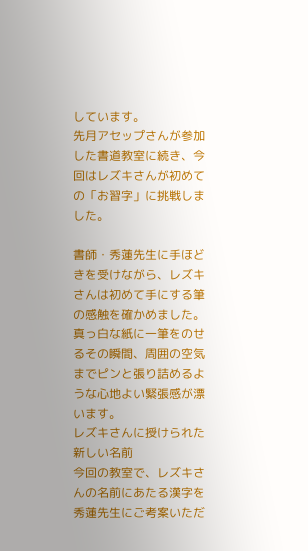しています。
先月アセップさんが参加した書道教室に続き、今回はレズキさんが初めての「お習字」に挑戦しました。

書師・秀蓮先生に手ほどきを受けながら、レズキさんは初めて手にする筆の感触を確かめました。
真っ白な紙に一筆をのせるその瞬間、周囲の空気までピンと張り詰めるような心地よい緊張感が漂います。
レズキさんに授けられた新しい名前
今回の教室で、レズキさんの名前にあたる漢字を秀蓮先生にご考案いただ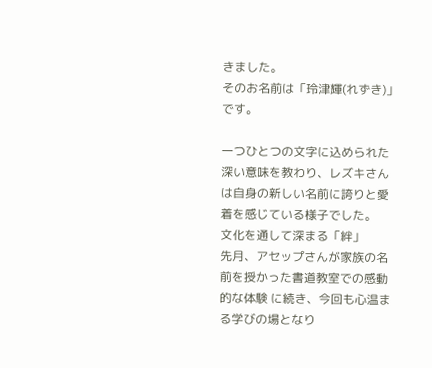きました。
そのお名前は「玲津輝(れずき)」です。

一つひとつの文字に込められた深い意味を教わり、レズキさんは自身の新しい名前に誇りと愛着を感じている様子でした。
文化を通して深まる「絆」
先月、アセップさんが家族の名前を授かった書道教室での感動的な体験 に続き、今回も心温まる学びの場となり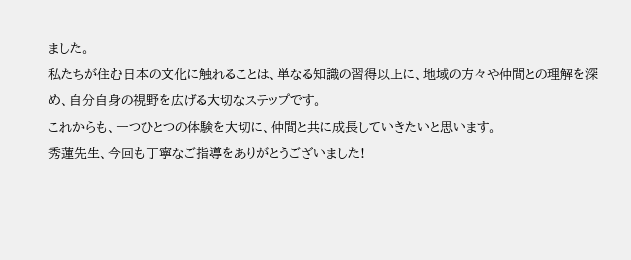ました。
私たちが住む日本の文化に触れることは、単なる知識の習得以上に、地域の方々や仲間との理解を深め、自分自身の視野を広げる大切なステップです。
これからも、一つひとつの体験を大切に、仲間と共に成長していきたいと思います。
秀蓮先生、今回も丁寧なご指導をありがとうございました!